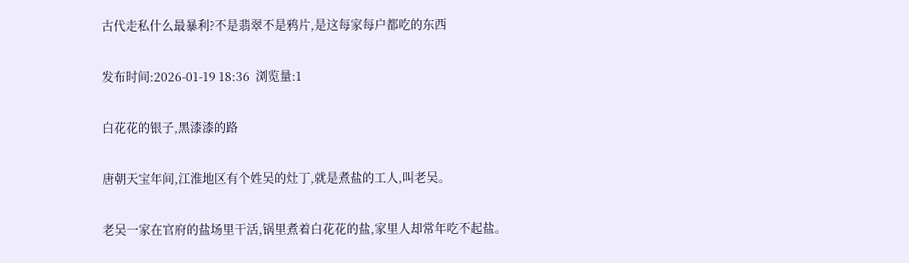古代走私什么最暴利?不是翡翠不是鸦片,是这每家每户都吃的东西

发布时间:2026-01-19 18:36  浏览量:1

白花花的银子,黑漆漆的路

唐朝天宝年间,江淮地区有个姓吴的灶丁,就是煮盐的工人,叫老吴。

老吴一家在官府的盐场里干活,锅里煮着白花花的盐,家里人却常年吃不起盐。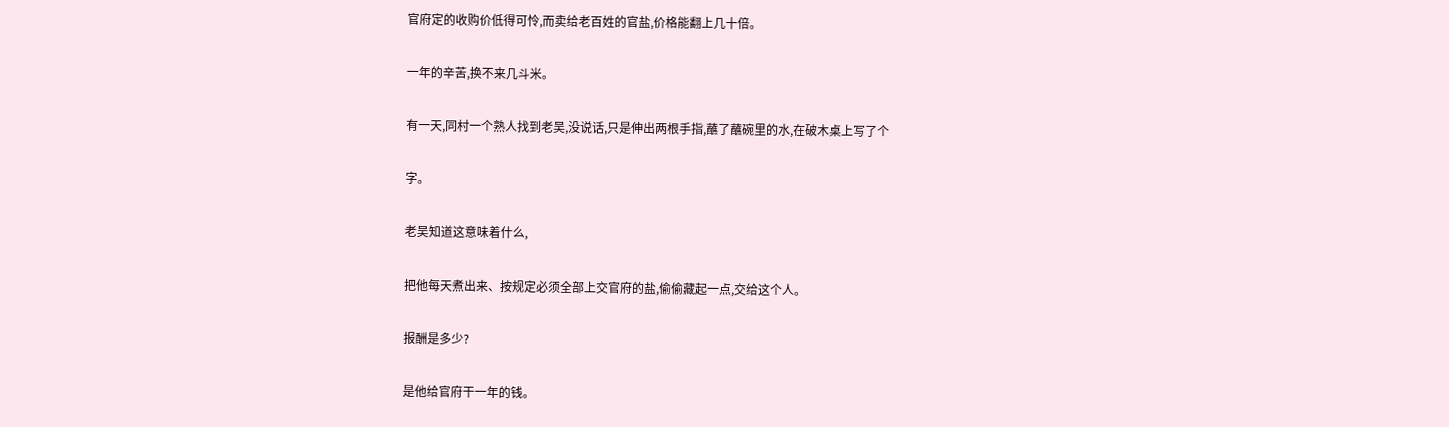官府定的收购价低得可怜,而卖给老百姓的官盐,价格能翻上几十倍。

一年的辛苦,换不来几斗米。

有一天,同村一个熟人找到老吴,没说话,只是伸出两根手指,蘸了蘸碗里的水,在破木桌上写了个

字。

老吴知道这意味着什么,

把他每天煮出来、按规定必须全部上交官府的盐,偷偷藏起一点,交给这个人。

报酬是多少?

是他给官府干一年的钱。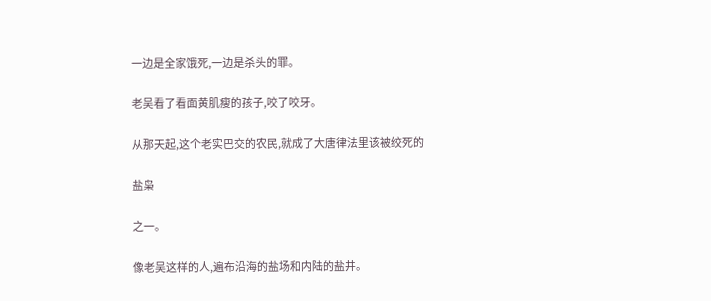一边是全家饿死,一边是杀头的罪。

老吴看了看面黄肌瘦的孩子,咬了咬牙。

从那天起,这个老实巴交的农民,就成了大唐律法里该被绞死的

盐枭

之一。

像老吴这样的人,遍布沿海的盐场和内陆的盐井。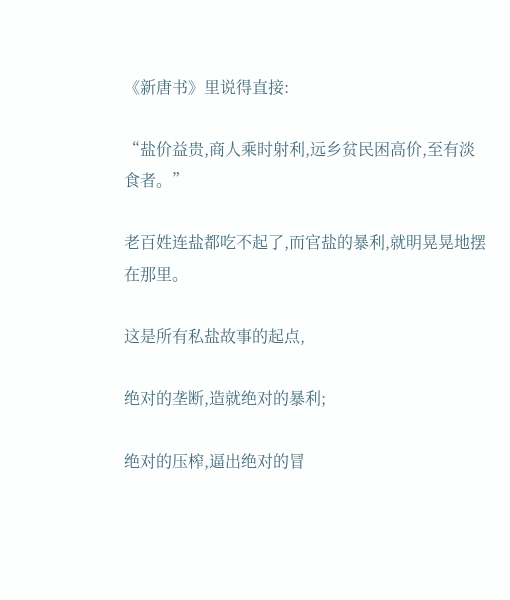《新唐书》里说得直接:

“盐价益贵,商人乘时射利,远乡贫民困高价,至有淡食者。”

老百姓连盐都吃不起了,而官盐的暴利,就明晃晃地摆在那里。

这是所有私盐故事的起点,

绝对的垄断,造就绝对的暴利;

绝对的压榨,逼出绝对的冒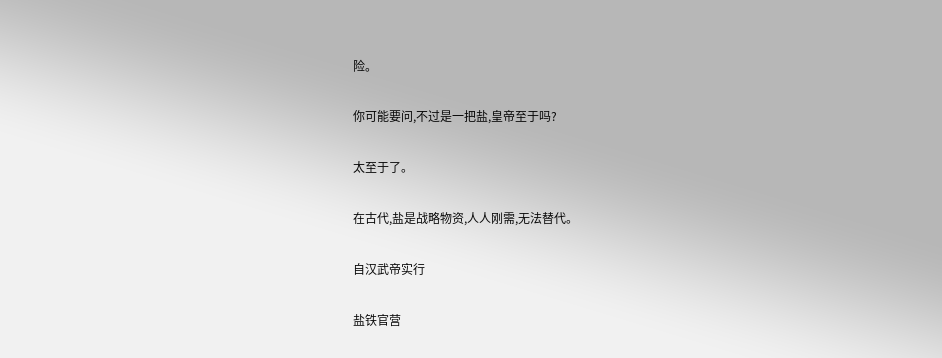险。

你可能要问,不过是一把盐,皇帝至于吗?

太至于了。

在古代,盐是战略物资,人人刚需,无法替代。

自汉武帝实行

盐铁官营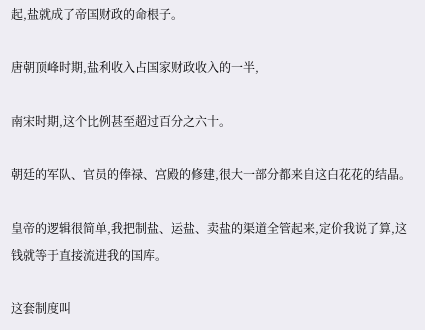起,盐就成了帝国财政的命根子。

唐朝顶峰时期,盐利收入占国家财政收入的一半,

南宋时期,这个比例甚至超过百分之六十。

朝廷的军队、官员的俸禄、宫殿的修建,很大一部分都来自这白花花的结晶。

皇帝的逻辑很简单,我把制盐、运盐、卖盐的渠道全管起来,定价我说了算,这钱就等于直接流进我的国库。

这套制度叫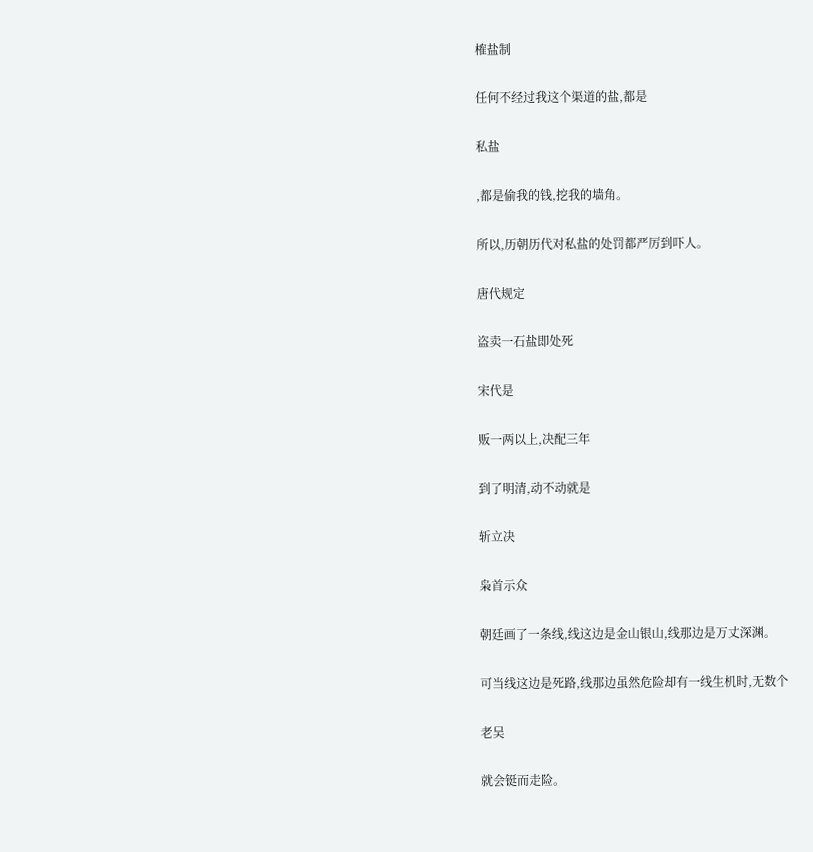榷盐制

任何不经过我这个渠道的盐,都是

私盐

,都是偷我的钱,挖我的墙角。

所以,历朝历代对私盐的处罚都严厉到吓人。

唐代规定

盗卖一石盐即处死

宋代是

贩一两以上,决配三年

到了明清,动不动就是

斩立决

枭首示众

朝廷画了一条线,线这边是金山银山,线那边是万丈深渊。

可当线这边是死路,线那边虽然危险却有一线生机时,无数个

老吴

就会铤而走险。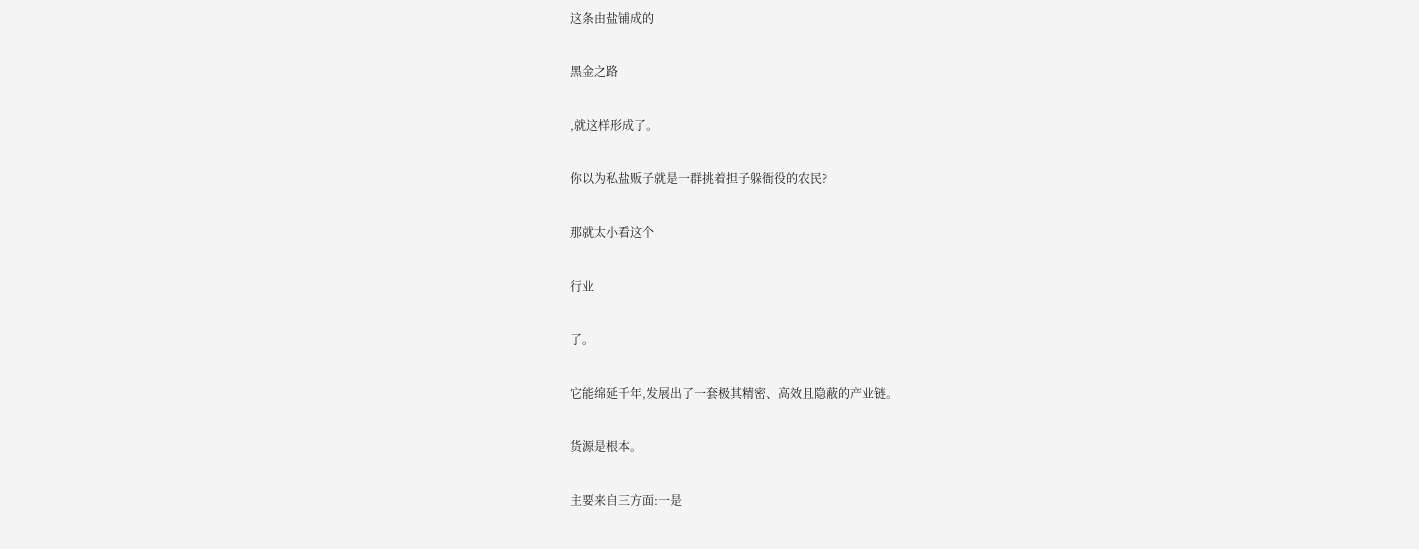这条由盐铺成的

黑金之路

,就这样形成了。

你以为私盐贩子就是一群挑着担子躲衙役的农民?

那就太小看这个

行业

了。

它能绵延千年,发展出了一套极其精密、高效且隐蔽的产业链。

货源是根本。

主要来自三方面:一是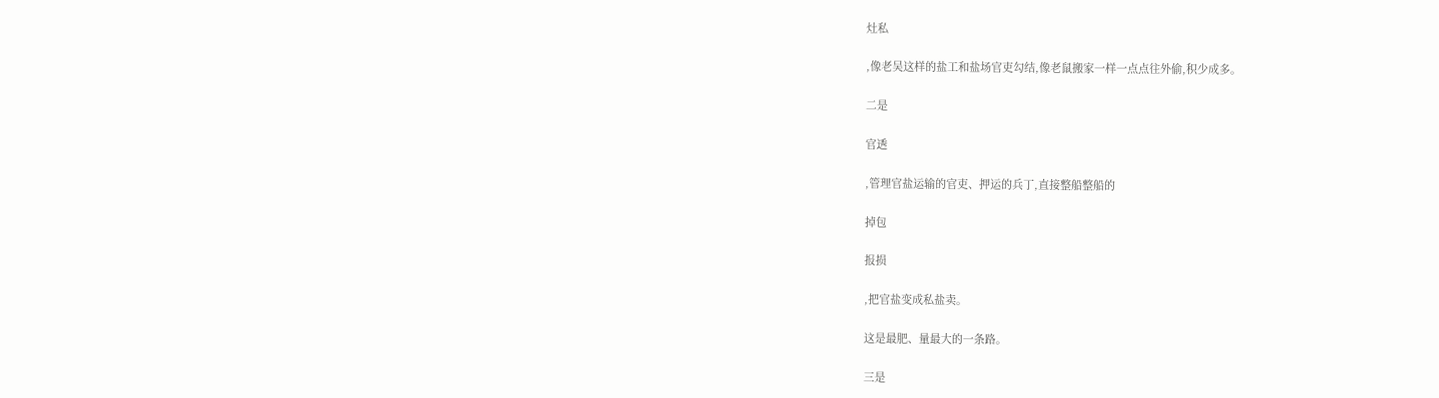灶私

,像老吴这样的盐工和盐场官吏勾结,像老鼠搬家一样一点点往外偷,积少成多。

二是

官透

,管理官盐运输的官吏、押运的兵丁,直接整船整船的

掉包

报损

,把官盐变成私盐卖。

这是最肥、量最大的一条路。

三是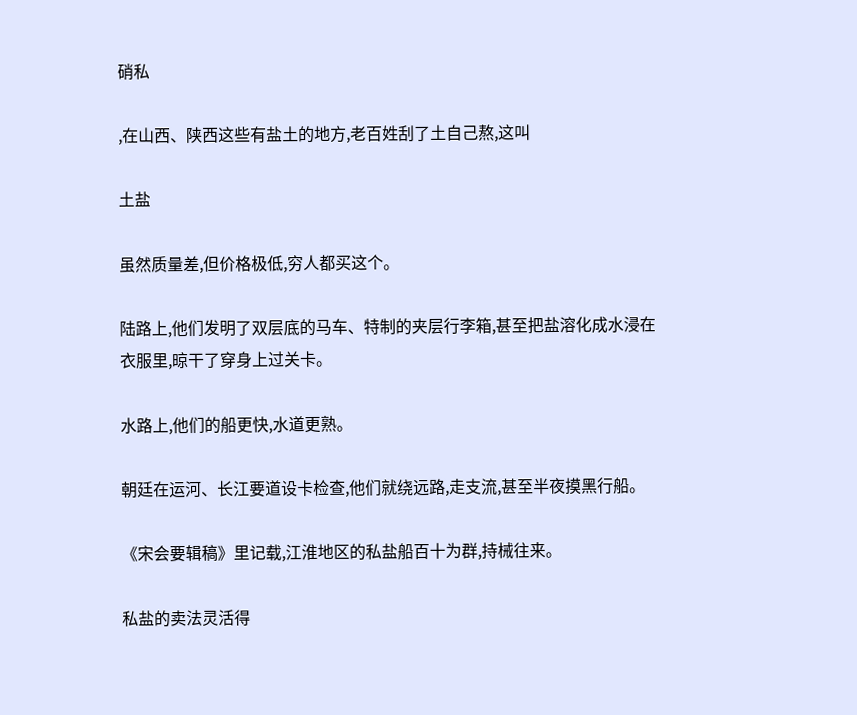硝私

,在山西、陕西这些有盐土的地方,老百姓刮了土自己熬,这叫

土盐

虽然质量差,但价格极低,穷人都买这个。

陆路上,他们发明了双层底的马车、特制的夹层行李箱,甚至把盐溶化成水浸在衣服里,晾干了穿身上过关卡。

水路上,他们的船更快,水道更熟。

朝廷在运河、长江要道设卡检查,他们就绕远路,走支流,甚至半夜摸黑行船。

《宋会要辑稿》里记载,江淮地区的私盐船百十为群,持械往来。

私盐的卖法灵活得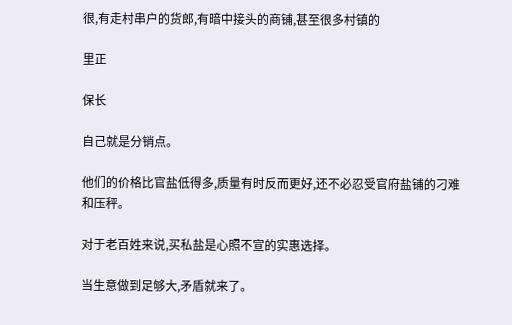很,有走村串户的货郎,有暗中接头的商铺,甚至很多村镇的

里正

保长

自己就是分销点。

他们的价格比官盐低得多,质量有时反而更好,还不必忍受官府盐铺的刁难和压秤。

对于老百姓来说,买私盐是心照不宣的实惠选择。

当生意做到足够大,矛盾就来了。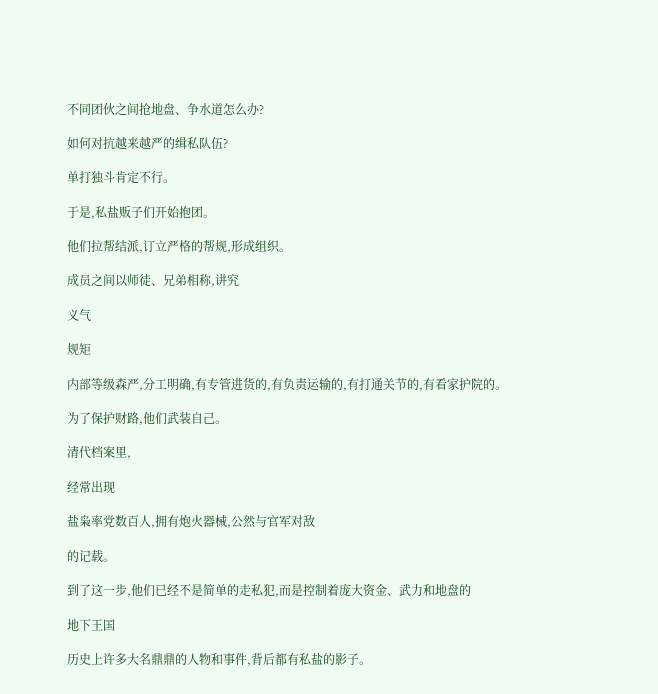不同团伙之间抢地盘、争水道怎么办?

如何对抗越来越严的缉私队伍?

单打独斗肯定不行。

于是,私盐贩子们开始抱团。

他们拉帮结派,订立严格的帮规,形成组织。

成员之间以师徒、兄弟相称,讲究

义气

规矩

内部等级森严,分工明确,有专管进货的,有负责运输的,有打通关节的,有看家护院的。

为了保护财路,他们武装自己。

清代档案里,

经常出现

盐枭率党数百人,拥有炮火器械,公然与官军对敌

的记载。

到了这一步,他们已经不是简单的走私犯,而是控制着庞大资金、武力和地盘的

地下王国

历史上许多大名鼎鼎的人物和事件,背后都有私盐的影子。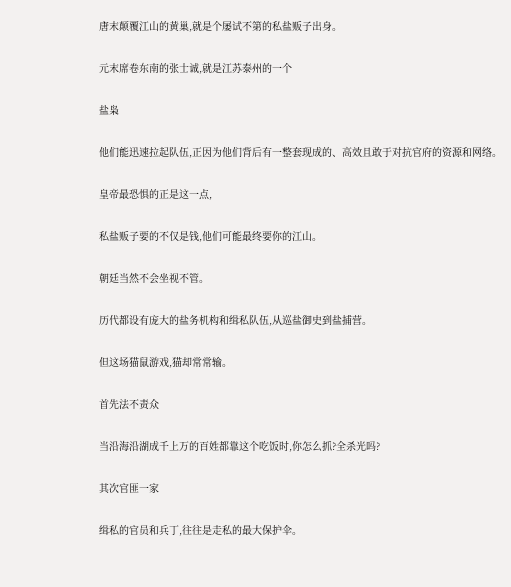唐末颠覆江山的黄巢,就是个屡试不第的私盐贩子出身。

元末席卷东南的张士诚,就是江苏泰州的一个

盐枭

他们能迅速拉起队伍,正因为他们背后有一整套现成的、高效且敢于对抗官府的资源和网络。

皇帝最恐惧的正是这一点,

私盐贩子要的不仅是钱,他们可能最终要你的江山。

朝廷当然不会坐视不管。

历代都设有庞大的盐务机构和缉私队伍,从巡盐御史到盐捕营。

但这场猫鼠游戏,猫却常常输。

首先法不责众

当沿海沿湖成千上万的百姓都靠这个吃饭时,你怎么抓?全杀光吗?

其次官匪一家

缉私的官员和兵丁,往往是走私的最大保护伞。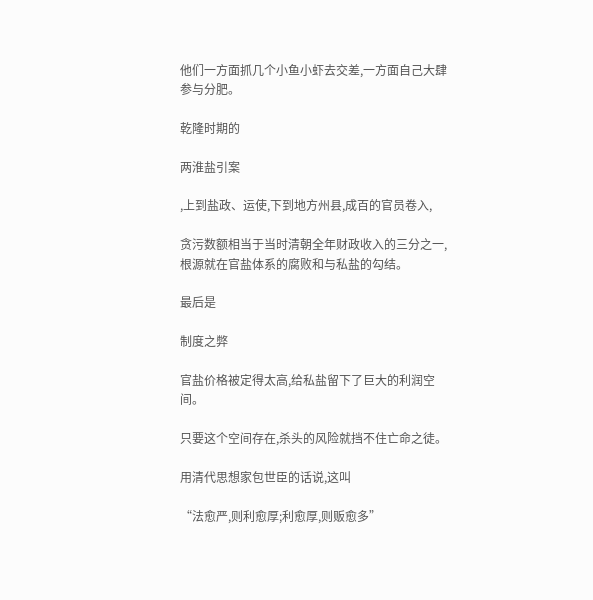他们一方面抓几个小鱼小虾去交差,一方面自己大肆参与分肥。

乾隆时期的

两淮盐引案

,上到盐政、运使,下到地方州县,成百的官员卷入,

贪污数额相当于当时清朝全年财政收入的三分之一,根源就在官盐体系的腐败和与私盐的勾结。

最后是

制度之弊

官盐价格被定得太高,给私盐留下了巨大的利润空间。

只要这个空间存在,杀头的风险就挡不住亡命之徒。

用清代思想家包世臣的话说,这叫

“法愈严,则利愈厚;利愈厚,则贩愈多”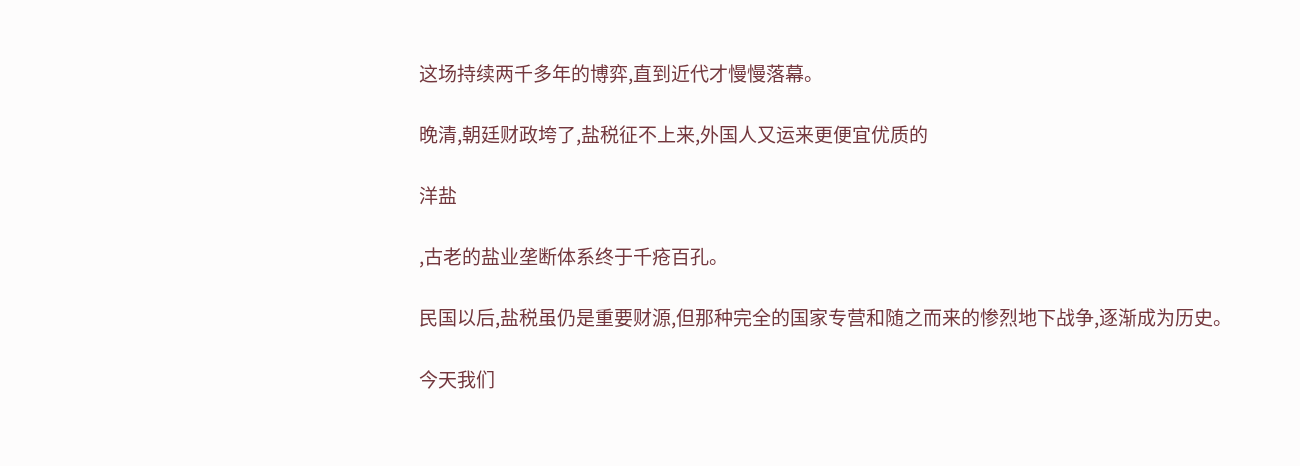这场持续两千多年的博弈,直到近代才慢慢落幕。

晚清,朝廷财政垮了,盐税征不上来,外国人又运来更便宜优质的

洋盐

,古老的盐业垄断体系终于千疮百孔。

民国以后,盐税虽仍是重要财源,但那种完全的国家专营和随之而来的惨烈地下战争,逐渐成为历史。

今天我们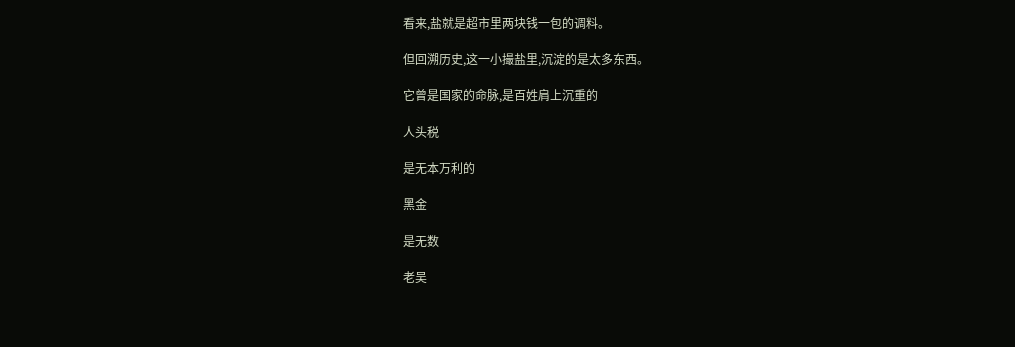看来,盐就是超市里两块钱一包的调料。

但回溯历史,这一小撮盐里,沉淀的是太多东西。

它曾是国家的命脉,是百姓肩上沉重的

人头税

是无本万利的

黑金

是无数

老吴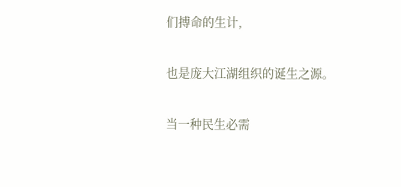们搏命的生计,

也是庞大江湖组织的诞生之源。

当一种民生必需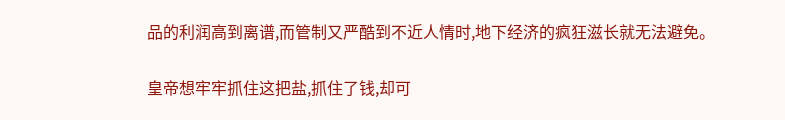品的利润高到离谱,而管制又严酷到不近人情时,地下经济的疯狂滋长就无法避免。

皇帝想牢牢抓住这把盐,抓住了钱,却可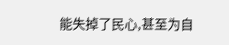能失掉了民心,甚至为自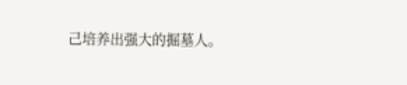己培养出强大的掘墓人。